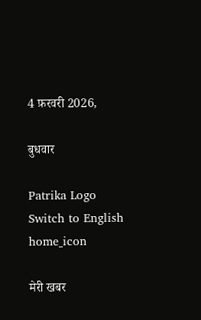4 फ़रवरी 2026,

बुधवार

Patrika Logo
Switch to English
home_icon

मेरी खबर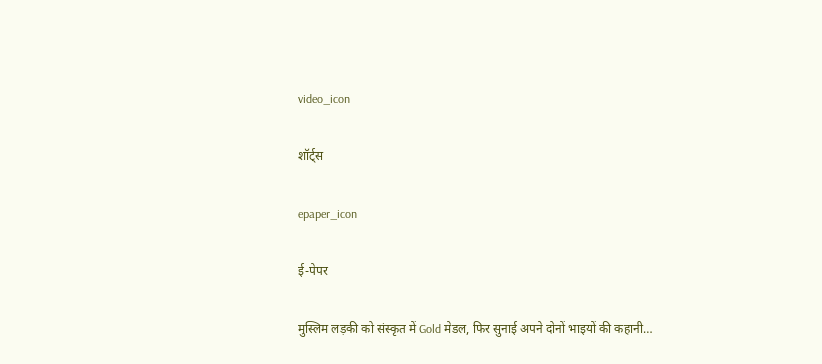video_icon

शॉर्ट्स

epaper_icon

ई-पेपर

मुस्लिम लड़की को संस्कृत में Gold मेडल, फिर सुनाई अपने दोनों भाइयों की कहानी…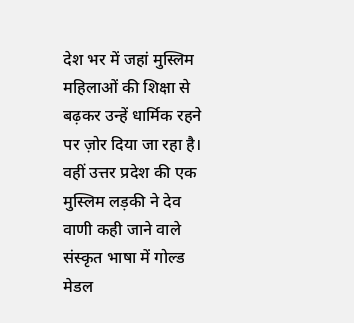देश भर में जहां मुस्लिम महिलाओं की शिक्षा से बढ़कर उन्हें धार्मिक रहने पर ज़ोर दिया जा रहा है। वहीं उत्तर प्रदेश की एक मुस्लिम लड़की ने देव वाणी कही जाने वाले संस्कृत भाषा में गोल्ड मेडल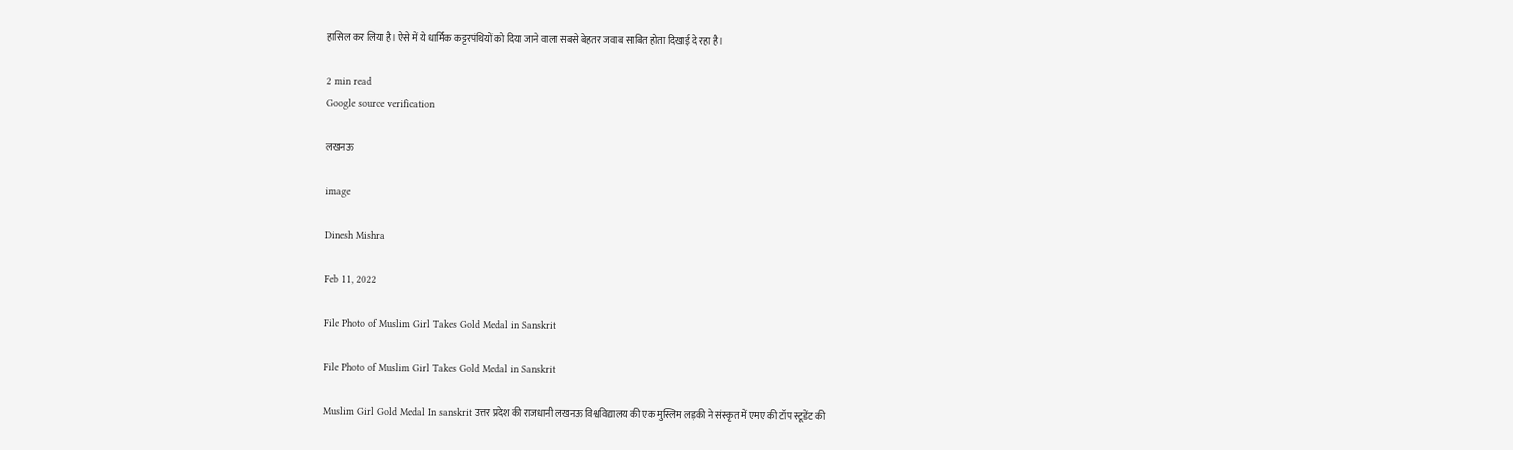हासिल कर लिया है। ऐसे में ये धार्मिक कट्टरपंथियों को दिया जाने वाला सबसे बेहतर जवाब साबित होता दिखाई दे रहा है।

2 min read
Google source verification

लखनऊ

image

Dinesh Mishra

Feb 11, 2022

File Photo of Muslim Girl Takes Gold Medal in Sanskrit

File Photo of Muslim Girl Takes Gold Medal in Sanskrit

Muslim Girl Gold Medal In sanskrit उत्तर प्रदेश की राजधानी लखनऊ विश्वविद्यालय की एक मुस्लिम लड़की ने संस्कृत में एमए की टॉप स्टूडेंट की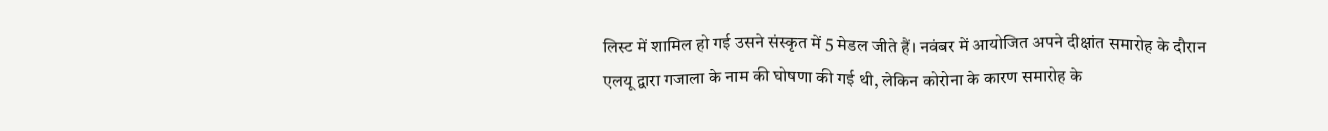लिस्ट में शामिल हो गई उसने संस्कृत में 5 मेडल जीते हैं। नवंबर में आयोजित अपने दीक्षांत समारोह के दौरान एलयू द्वारा गजाला के नाम की घोषणा की गई थी, लेकिन कोरोना के कारण समारोह के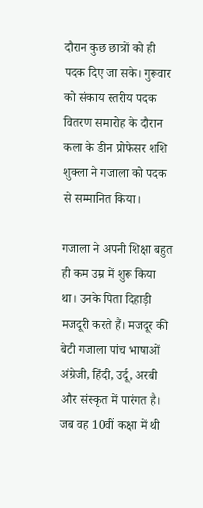दौरान कुछ छात्रों को ही पदक दिए जा सके। गुरूवार को संकाय स्तरीय पदक वितरण समारोह के दौरान कला के डीन प्रोफेसर शशि शुक्ला ने गजाला को पदक से सम्मानित किया।

गजाला ने अपनी शिक्षा बहुत ही कम उम्र में शुरू किया था। उनके पिता दिहाड़ी मजदूरी करते हैं। मजदूर की बेटी गजाला पांच भाषाओं अंग्रेजी, हिंदी, उर्दू, अरबी और संस्कृत में पारंगत है। जब वह 10वीं कक्षा में थी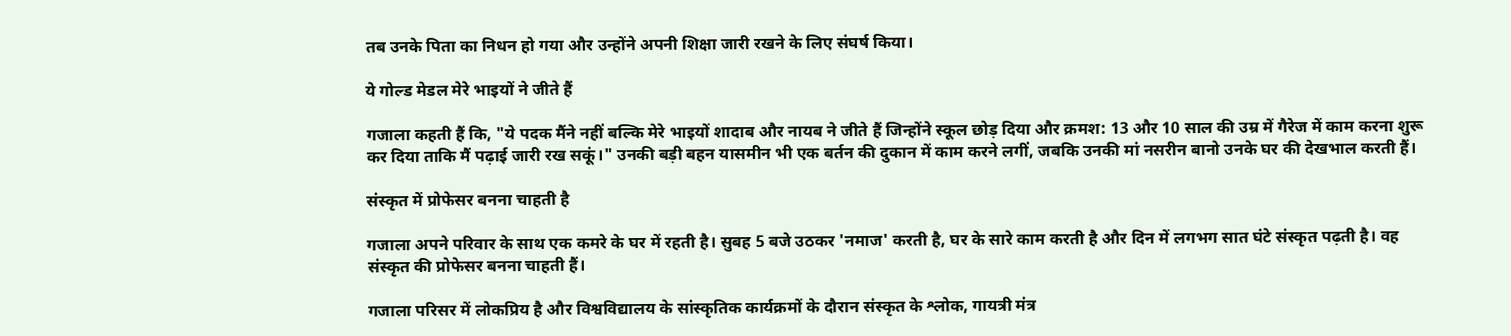तब उनके पिता का निधन हो गया और उन्होंने अपनी शिक्षा जारी रखने के लिए संघर्ष किया।

ये गोल्ड मेडल मेरे भाइयों ने जीते हैं

गजाला कहती हैं कि, "ये पदक मैंने नहीं बल्कि मेरे भाइयों शादाब और नायब ने जीते हैं जिन्होंने स्कूल छोड़ दिया और क्रमश: 13 और 10 साल की उम्र में गैरेज में काम करना शुरू कर दिया ताकि मैं पढ़ाई जारी रख सकूं।" उनकी बड़ी बहन यासमीन भी एक बर्तन की दुकान में काम करने लगीं, जबकि उनकी मां नसरीन बानो उनके घर की देखभाल करती हैं।

संस्कृत में प्रोफेसर बनना चाहती है

गजाला अपने परिवार के साथ एक कमरे के घर में रहती है। सुबह 5 बजे उठकर 'नमाज' करती है, घर के सारे काम करती है और दिन में लगभग सात घंटे संस्कृत पढ़ती है। वह संस्कृत की प्रोफेसर बनना चाहती हैं।

गजाला परिसर में लोकप्रिय है और विश्वविद्यालय के सांस्कृतिक कार्यक्रमों के दौरान संस्कृत के श्लोक, गायत्री मंत्र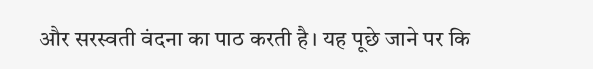और सरस्वती वंदना का पाठ करती है। यह पूछे जाने पर कि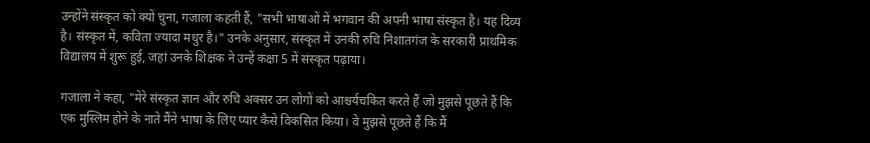उन्होंने संस्कृत को क्यों चुना, गजाला कहती हैं, "सभी भाषाओं में भगवान की अपनी भाषा संस्कृत है। यह दिव्य है। संस्कृत में, कविता ज्यादा मधुर है।" उनके अनुसार, संस्कृत में उनकी रुचि निशातगंज के सरकारी प्राथमिक विद्यालय में शुरू हुई, जहां उनके शिक्षक ने उन्हें कक्षा 5 में संस्कृत पढ़ाया।

गजाला ने कहा, "मेरे संस्कृत ज्ञान और रुचि अक्सर उन लोगों को आश्चर्यचकित करते हैं जो मुझसे पूछते हैं कि एक मुस्लिम होने के नाते मैंने भाषा के लिए प्यार कैसे विकसित किया। वे मुझसे पूछते हैं कि मैं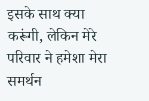इसके साथ क्या करूंगी, लेकिन मेरे परिवार ने हमेशा मेरा समर्थन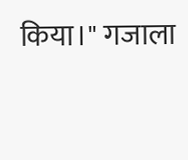किया।" गजाला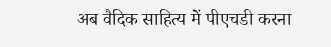अब वैदिक साहित्य में पीएचडी करना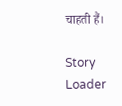चाहती हैं।

Story Loader